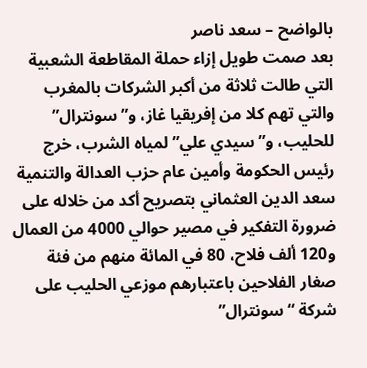بالواضح – سعد ناصر
بعد صمت طويل إزاء حملة المقاطعة الشعبية التي طالت ثلاثة من أكبر الشركات بالمغرب والتي تهم كلا من إفريقيا غاز، و”سونترال” للحليب، و”سيدي علي” لمياه الشرب، خرج رئيس الحكومة وأمين عام حزب العدالة والتنمية سعد الدين العثماني بتصريح أكد من خلاله على ضرورة التفكير في مصير حوالي 4000 من العمال و120 ألف فلاح، 80 في المائة منهم من فئة صغار الفلاحين باعتبارهم موزعي الحليب على شركة “سونترال”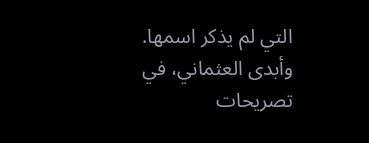التي لم يذكر اسمها.
وأبدى العثماني، في تصريحات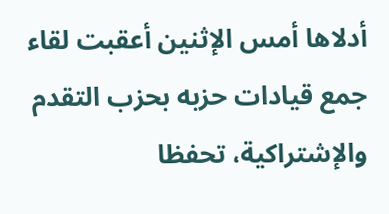أدلاها أمس الإثنين أعقبت لقاء جمع قيادات حزبه بحزب التقدم والإشتراكية، تحفظا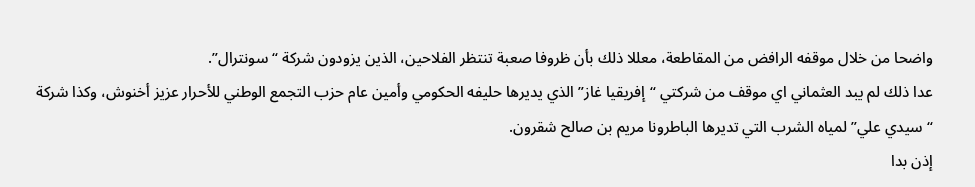واضحا من خلال موقفه الرافض من المقاطعة، معللا ذلك بأن ظروفا صعبة تنتظر الفلاحين، الذين يزودون شركة “سونترال”.
عدا ذلك لم يبد العثماني اي موقف من شركتي “إفريقيا غاز” الذي يديرها حليفه الحكومي وأمين عام حزب التجمع الوطني للأحرار عزيز أخنوش، وكذا شركة “سيدي علي” لمياه الشرب التي تديرها الباطرونا مريم بن صالح شقرون.
إذن بدا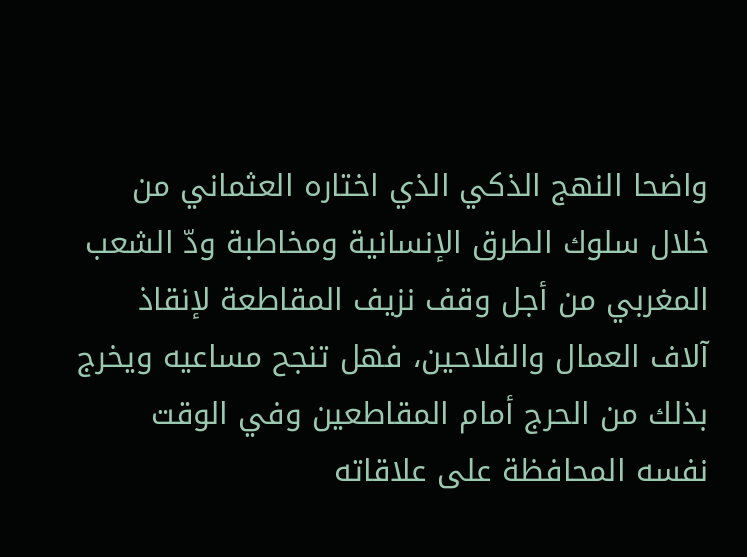واضحا النهج الذكي الذي اختاره العثماني من خلال سلوك الطرق الإنسانية ومخاطبة ودّ الشعب المغربي من أجل وقف نزيف المقاطعة لإنقاذ آلاف العمال والفلاحين، فهل تنجح مساعيه ويخرج بذلك من الحرج أمام المقاطعين وفي الوقت نفسه المحافظة على علاقاته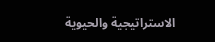الاستراتيجية والحيوية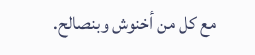مع كل من أخنوش وبنصالح.